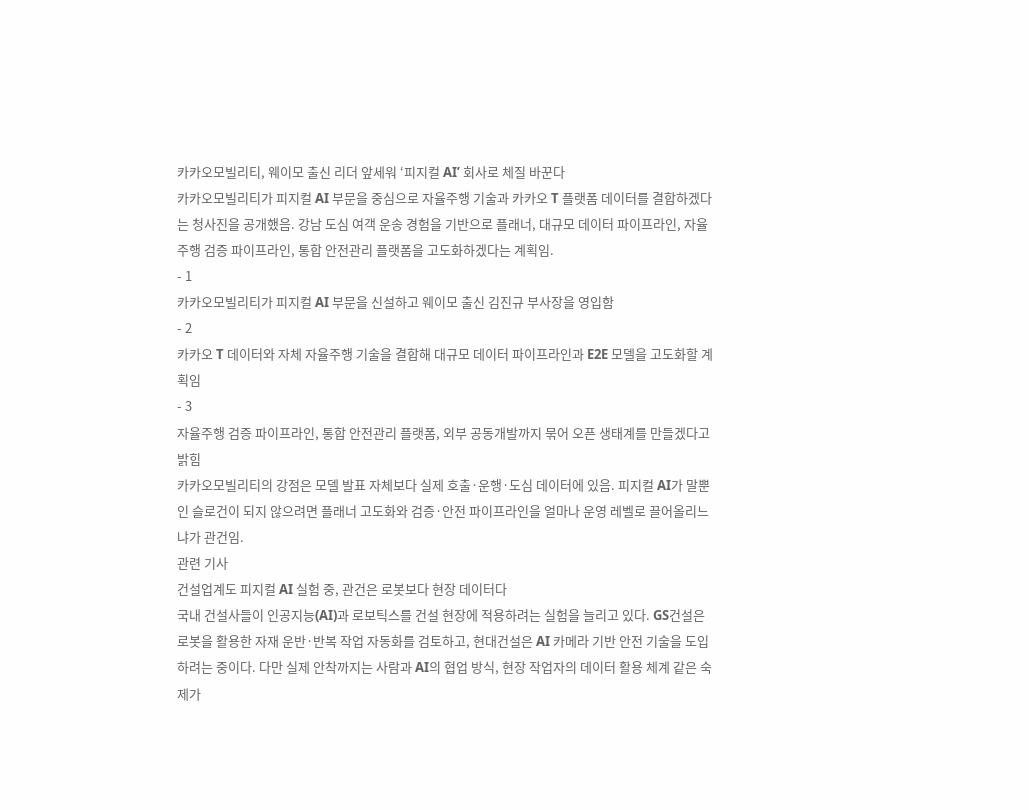카카오모빌리티, 웨이모 출신 리더 앞세워 ‘피지컬 AI’ 회사로 체질 바꾼다
카카오모빌리티가 피지컬 AI 부문을 중심으로 자율주행 기술과 카카오 T 플랫폼 데이터를 결합하겠다는 청사진을 공개했음. 강남 도심 여객 운송 경험을 기반으로 플래너, 대규모 데이터 파이프라인, 자율주행 검증 파이프라인, 통합 안전관리 플랫폼을 고도화하겠다는 계획임.
- 1
카카오모빌리티가 피지컬 AI 부문을 신설하고 웨이모 출신 김진규 부사장을 영입함
- 2
카카오 T 데이터와 자체 자율주행 기술을 결합해 대규모 데이터 파이프라인과 E2E 모델을 고도화할 계획임
- 3
자율주행 검증 파이프라인, 통합 안전관리 플랫폼, 외부 공동개발까지 묶어 오픈 생태계를 만들겠다고 밝힘
카카오모빌리티의 강점은 모델 발표 자체보다 실제 호출·운행·도심 데이터에 있음. 피지컬 AI가 말뿐인 슬로건이 되지 않으려면 플래너 고도화와 검증·안전 파이프라인을 얼마나 운영 레벨로 끌어올리느냐가 관건임.
관련 기사
건설업계도 피지컬 AI 실험 중, 관건은 로봇보다 현장 데이터다
국내 건설사들이 인공지능(AI)과 로보틱스를 건설 현장에 적용하려는 실험을 늘리고 있다. GS건설은 로봇을 활용한 자재 운반·반복 작업 자동화를 검토하고, 현대건설은 AI 카메라 기반 안전 기술을 도입하려는 중이다. 다만 실제 안착까지는 사람과 AI의 협업 방식, 현장 작업자의 데이터 활용 체계 같은 숙제가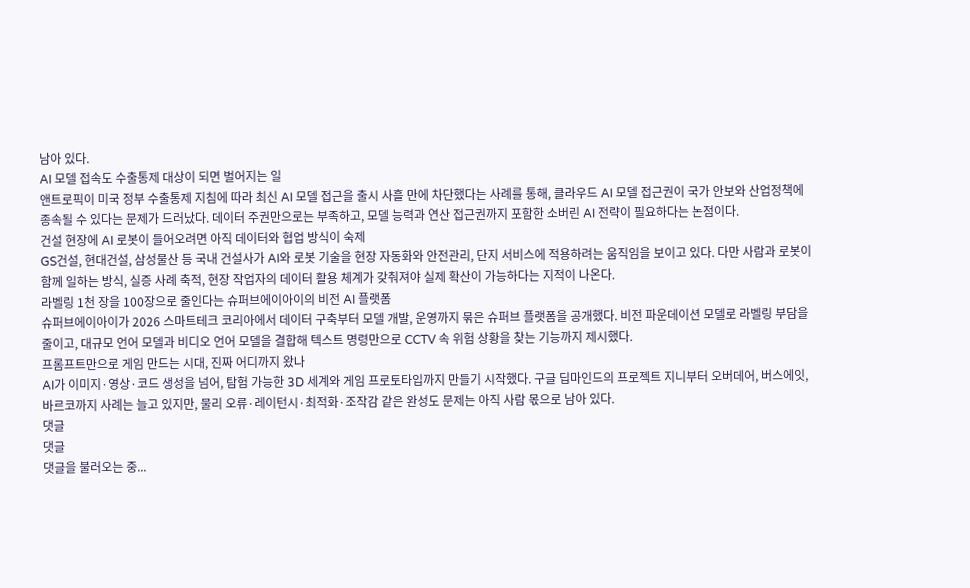남아 있다.
AI 모델 접속도 수출통제 대상이 되면 벌어지는 일
앤트로픽이 미국 정부 수출통제 지침에 따라 최신 AI 모델 접근을 출시 사흘 만에 차단했다는 사례를 통해, 클라우드 AI 모델 접근권이 국가 안보와 산업정책에 종속될 수 있다는 문제가 드러났다. 데이터 주권만으로는 부족하고, 모델 능력과 연산 접근권까지 포함한 소버린 AI 전략이 필요하다는 논점이다.
건설 현장에 AI 로봇이 들어오려면 아직 데이터와 협업 방식이 숙제
GS건설, 현대건설, 삼성물산 등 국내 건설사가 AI와 로봇 기술을 현장 자동화와 안전관리, 단지 서비스에 적용하려는 움직임을 보이고 있다. 다만 사람과 로봇이 함께 일하는 방식, 실증 사례 축적, 현장 작업자의 데이터 활용 체계가 갖춰져야 실제 확산이 가능하다는 지적이 나온다.
라벨링 1천 장을 100장으로 줄인다는 슈퍼브에이아이의 비전 AI 플랫폼
슈퍼브에이아이가 2026 스마트테크 코리아에서 데이터 구축부터 모델 개발, 운영까지 묶은 슈퍼브 플랫폼을 공개했다. 비전 파운데이션 모델로 라벨링 부담을 줄이고, 대규모 언어 모델과 비디오 언어 모델을 결합해 텍스트 명령만으로 CCTV 속 위험 상황을 찾는 기능까지 제시했다.
프롬프트만으로 게임 만드는 시대, 진짜 어디까지 왔나
AI가 이미지·영상·코드 생성을 넘어, 탐험 가능한 3D 세계와 게임 프로토타입까지 만들기 시작했다. 구글 딥마인드의 프로젝트 지니부터 오버데어, 버스에잇, 바르코까지 사례는 늘고 있지만, 물리 오류·레이턴시·최적화·조작감 같은 완성도 문제는 아직 사람 몫으로 남아 있다.
댓글
댓글
댓글을 불러오는 중...